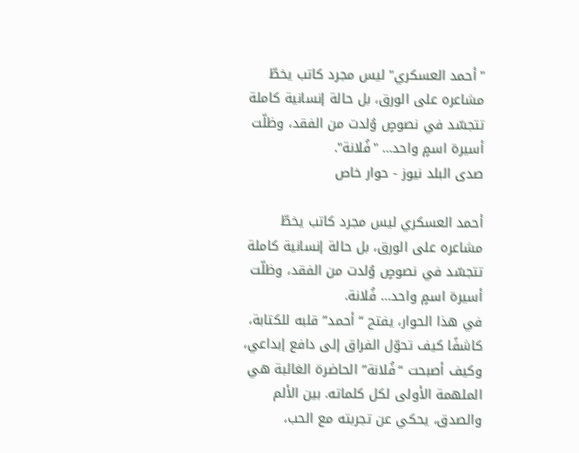"أحمد العسكري" ليس مجرد كاتب يخطّ مشاعره على الورق، بل حالة إنسانية كاملة تتجسّد في نصوصٍ وُلدت من الفقد، وظلّت أسيرة اسمٍ واحد… "فُلانة".
صدى البلد نيوز - حوار خاص

أحمد العسكري ليس مجرد كاتب يخطّ مشاعره على الورق، بل حالة إنسانية كاملة تتجسّد في نصوصٍ وُلدت من الفقد، وظلّت أسيرة اسمٍ واحد… فُلانة.
في هذا الحوار، يفتح “أحمد” قلبه للكتابة، كاشفًا كيف تحوّل الفراق إلى دافع إبداعي، وكيف أصبحت “فُلانة” الحاضرة الغائبة هي الملهمة الأولى لكل كلماته. بين الألم والصدق، يحكي عن تجربته مع الحب،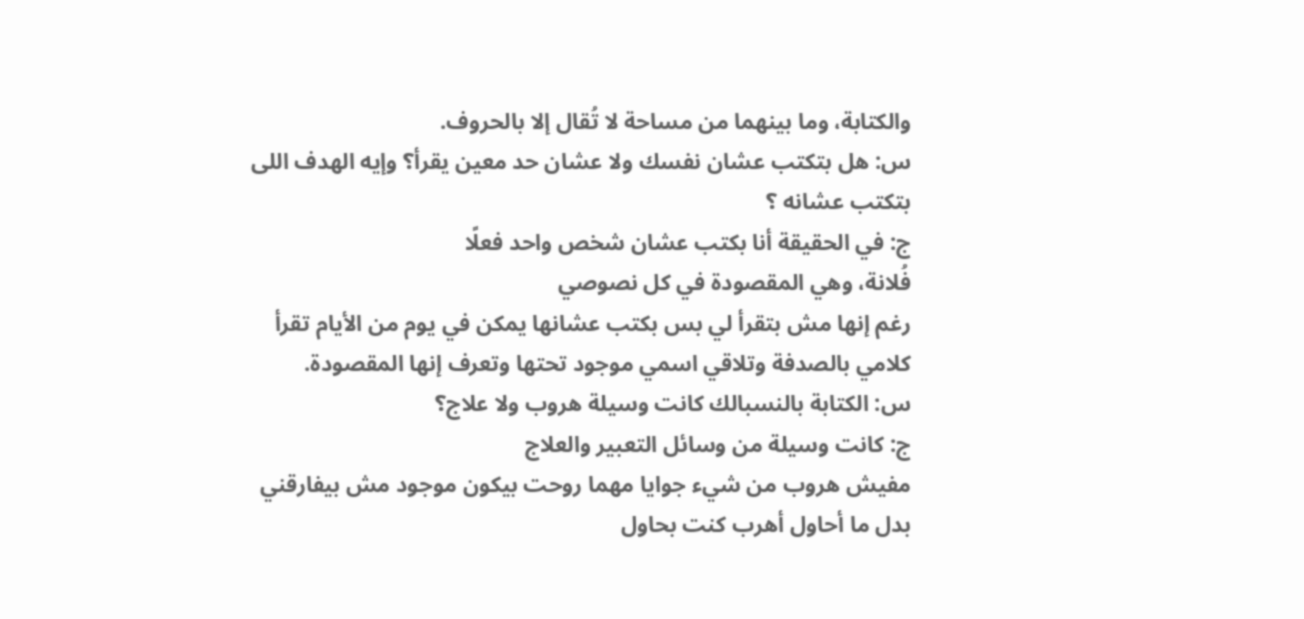والكتابة، وما بينهما من مساحة لا تُقال إلا بالحروف.
س: هل بتكتب عشان نفسك ولا عشان حد معين يقرأ؟ وإيه الهدف اللى بتكتب عشانه ؟
ج: في الحقيقة أنا بكتب عشان شخص واحد فعلًا
فُلانة، وهي المقصودة في كل نصوصي
رغم إنها مش بتقرأ لي بس بكتب عشانها يمكن في يوم من الأيام تقرأ كلامي بالصدفة وتلاقي اسمي موجود تحتها وتعرف إنها المقصودة.
س: الكتابة بالنسبالك كانت وسيلة هروب ولا علاج؟
ج: كانت وسيلة من وسائل التعبير والعلاج
مفيش هروب من شيء جوايا مهما روحت بيكون موجود مش بيفارقني
بدل ما أحاول أهرب كنت بحاول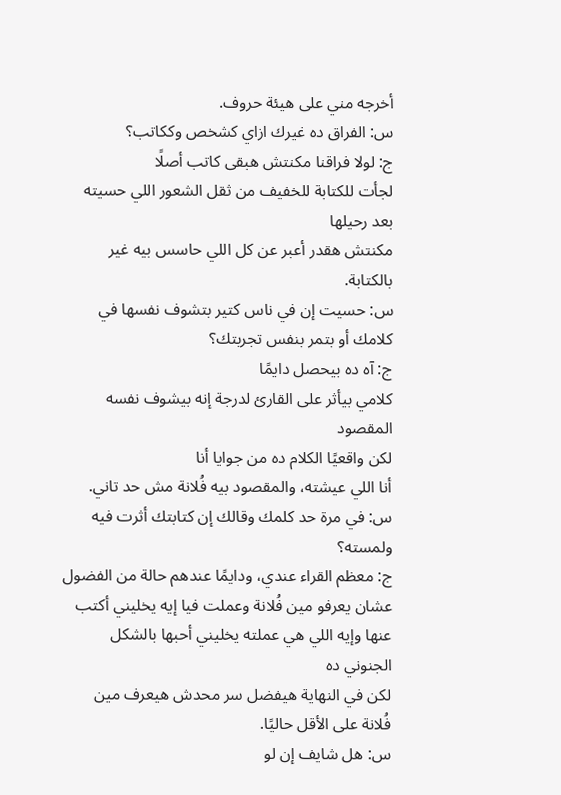أخرجه مني على هيئة حروف.
س: الفراق ده غيرك ازاي كشخص وككاتب؟
ج: لولا فراقنا مكنتش هبقى كاتب أصلًا
لجأت للكتابة للخفيف من ثقل الشعور اللي حسيته بعد رحيلها
مكنتش هقدر أعبر عن كل اللي حاسس بيه غير بالكتابة.
س: حسيت إن في ناس كتير بتشوف نفسها في كلامك أو بتمر بنفس تجربتك؟
ج: آه ده بيحصل دايمًا
كلامي بيأثر على القارئ لدرجة إنه بيشوف نفسه المقصود
لكن واقعيًا الكلام ده من جوايا أنا
أنا اللي عيشته، والمقصود بيه فُلانة مش حد تاني.
س: في مرة حد كلمك وقالك إن كتابتك أثرت فيه ولمسته؟
ج: معظم القراء عندي، ودايمًا عندهم حالة من الفضول عشان يعرفو مين فُلانة وعملت فيا إيه يخليني أكتب عنها وإيه اللي هي عملته يخليني أحبها بالشكل الجنوني ده
لكن في النهاية هيفضل سر محدش هيعرف مين فُلانة على الأقل حاليًا.
س: هل شايف إن لو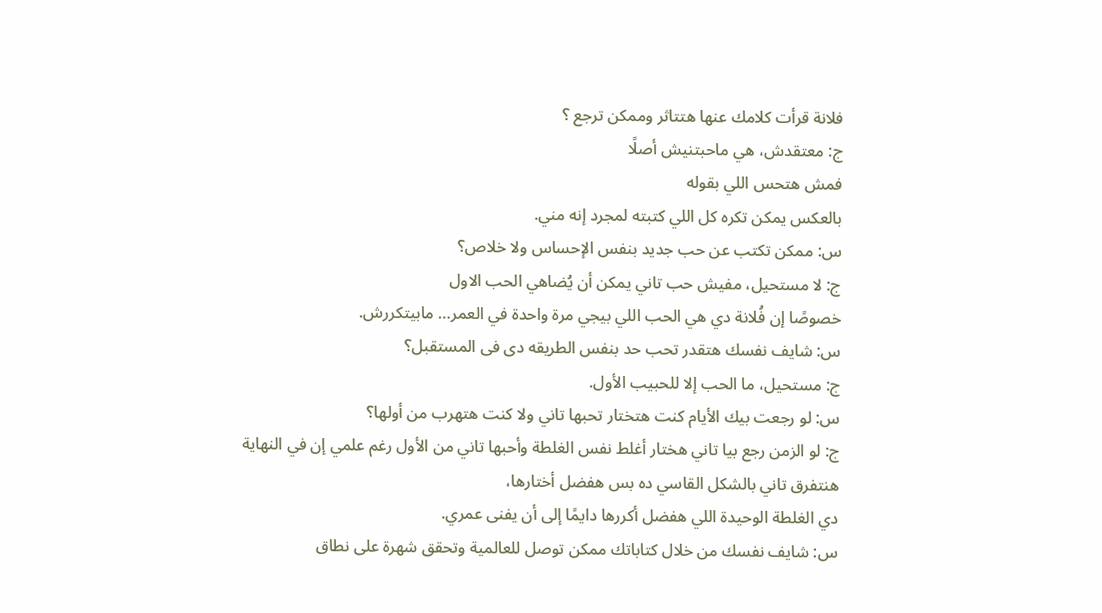فلانة قرأت كلامك عنها هتتاثر وممكن ترجع ؟
ج: معتقدش، هي ماحبتنيش أصلًا
فمش هتحس اللي بقوله
بالعكس يمكن تكره كل اللي كتبته لمجرد إنه مني.
س: ممكن تكتب عن حب جديد بنفس الإحساس ولا خلاص؟
ج: لا مستحيل، مفيش حب تاني يمكن أن يُضاهي الحب الاول
خصوصًا إن فُلانة دي هي الحب اللي بيجي مرة واحدة في العمر… مابيتكررش.
س: شايف نفسك هتقدر تحب حد بنفس الطريقه دى فى المستقبل؟
ج: مستحيل، ما الحب إلا للحبيب الأول.
س: لو رجعت بيك الأيام كنت هتختار تحبها تاني ولا كنت هتهرب من أولها؟
ج: لو الزمن رجع بيا تاني هختار أغلط نفس الغلطة وأحبها تاني من الأول رغم علمي إن في النهاية هنتفرق تاني بالشكل القاسي ده بس هفضل أختارها،
دي الغلطة الوحيدة اللي هفضل أكررها دايمًا إلى أن يفنى عمري.
س: شايف نفسك من خلال كتاباتك ممكن توصل للعالمية وتحقق شهرة على نطاق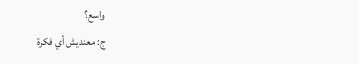واسع؟
ج: معنديش أي فكرة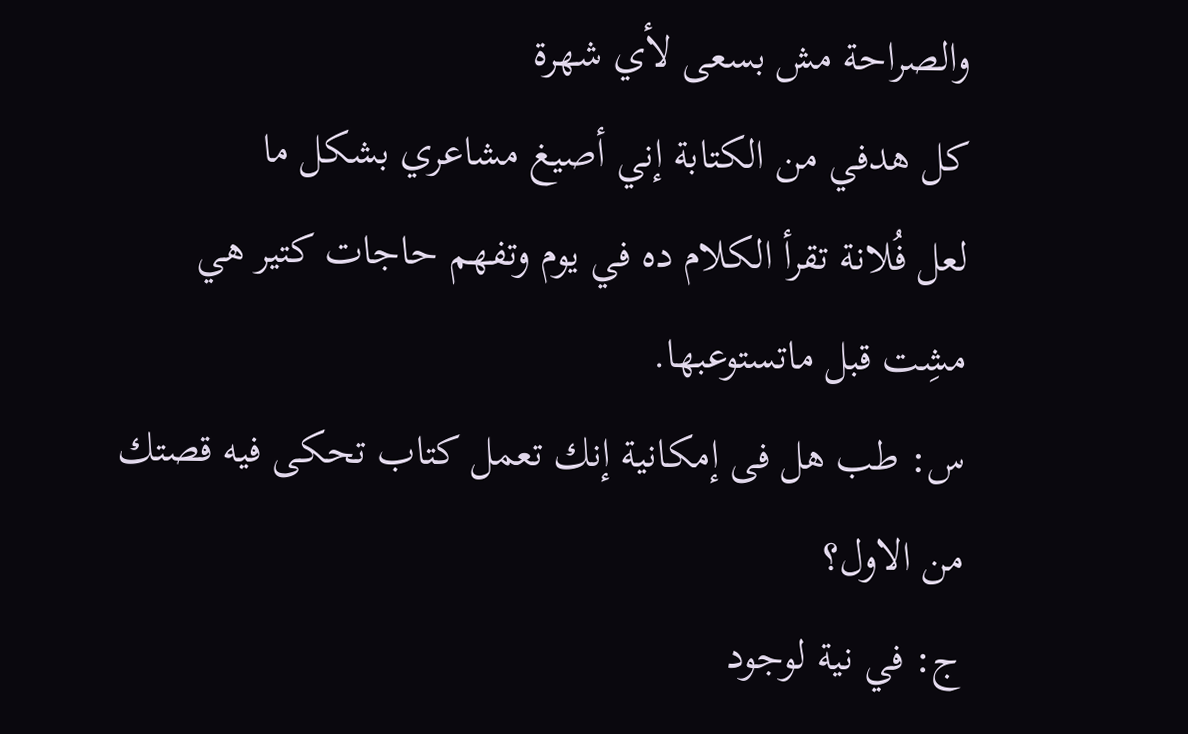والصراحة مش بسعى لأي شهرة
كل هدفي من الكتابة إني أصيغ مشاعري بشكل ما
لعل فُلانة تقرأ الكلام ده في يوم وتفهم حاجات كتير هي مشِت قبل ماتستوعبها.
س: طب هل فى إمكانية إنك تعمل كتاب تحكى فيه قصتك من الاول؟
ج: في نية لوجود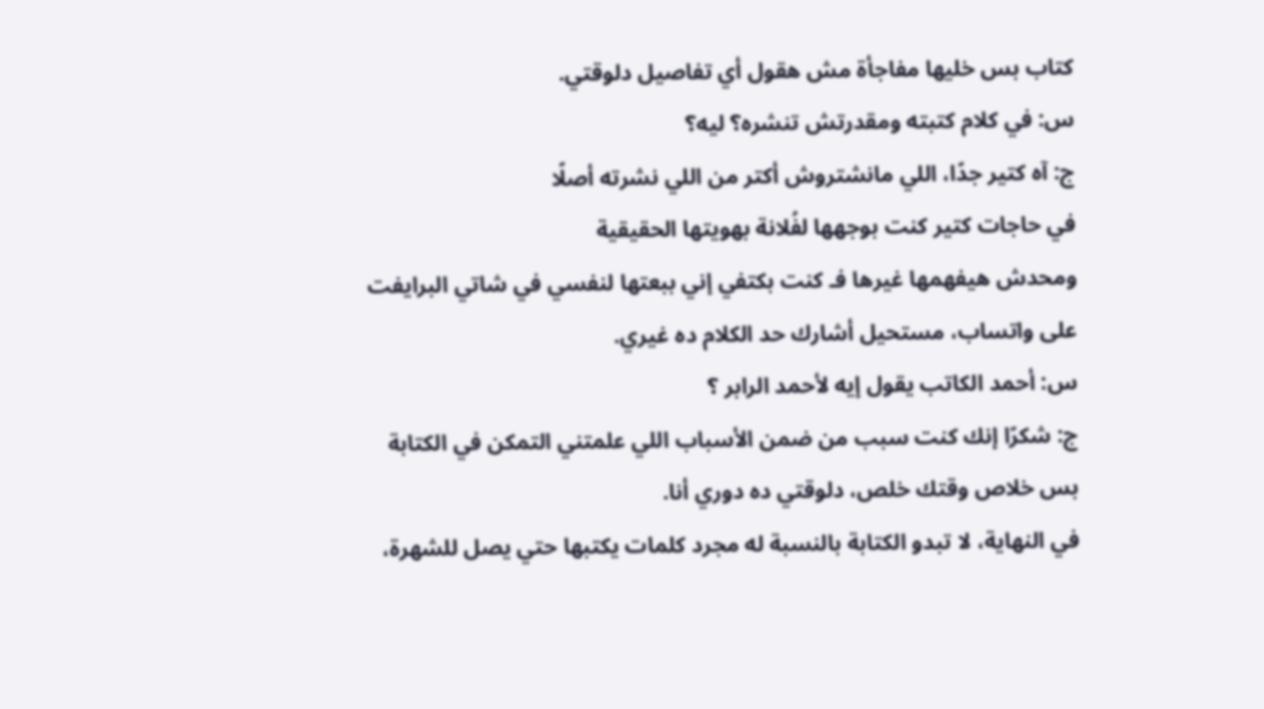كتاب بس خليها مفاجأة مش هقول أي تفاصيل دلوقتي.
س: في كلام كتبته ومقدرتش تنشره؟ ليه؟
ج: آه كتير جدًا، اللي مانشتروش أكتر من اللي نشرته أصلًا
في حاجات كتير كنت بوجهها لفُلانة بهويتها الحقيقية
ومحدش هيفهمها غيرها فـ كنت بكتفي إني ببعتها لنفسي في شاتي البرايفت على واتساب، مستحيل أشارك حد الكلام ده غيري.
س: أحمد الكاتب يقول إيه لأحمد الرابر ؟
ج: شكرًا إنك كنت سبب من ضمن الأسباب اللي علمتني التمكن في الكتابة
بس خلاص وقتك خلص، دلوقتي ده دوري أنا.
في النهاية، لا تبدو الكتابة بالنسبة له مجرد كلمات يكتبها حتي يصل للشهرة،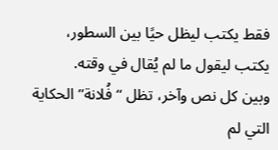فقط يكتب ليظل حيًا بين السطور،
يكتب ليقول ما لم يُقال في وقته.
وبين كل نص وآخر، تظل “فُلانة” الحكاية التي لم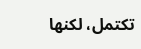تكتمل، لكنها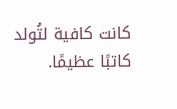كانت كافية لتُولد كاتبًا عظيمًا.